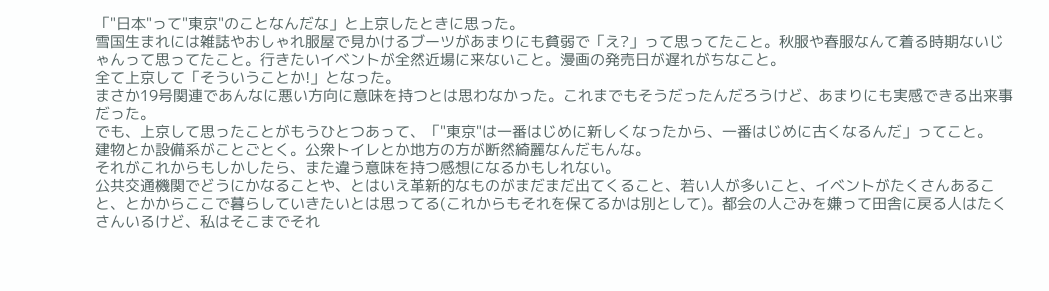「"日本"って"東京"のことなんだな」と上京したときに思った。
雪国生まれには雑誌やおしゃれ服屋で見かけるブーツがあまりにも貧弱で「え?」って思ってたこと。秋服や春服なんて着る時期ないじゃんって思ってたこと。行きたいイベントが全然近場に来ないこと。漫画の発売日が遅れがちなこと。
全て上京して「そういうことか!」となった。
まさか19号関連であんなに悪い方向に意味を持つとは思わなかった。これまでもそうだったんだろうけど、あまりにも実感できる出来事だった。
でも、上京して思ったことがもうひとつあって、「"東京"は一番はじめに新しくなったから、一番はじめに古くなるんだ」ってこと。
建物とか設備系がことごとく。公衆トイレとか地方の方が断然綺麗なんだもんな。
それがこれからもしかしたら、また違う意味を持つ感想になるかもしれない。
公共交通機関でどうにかなることや、とはいえ革新的なものがまだまだ出てくること、若い人が多いこと、イベントがたくさんあること、とかからここで暮らしていきたいとは思ってる(これからもそれを保てるかは別として)。都会の人ごみを嫌って田舎に戻る人はたくさんいるけど、私はそこまでそれ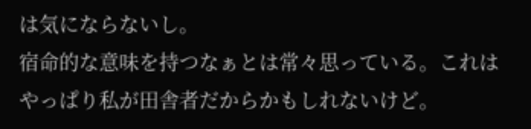は気にならないし。
宿命的な意味を持つなぁとは常々思っている。これはやっぱり私が田舎者だからかもしれないけど。